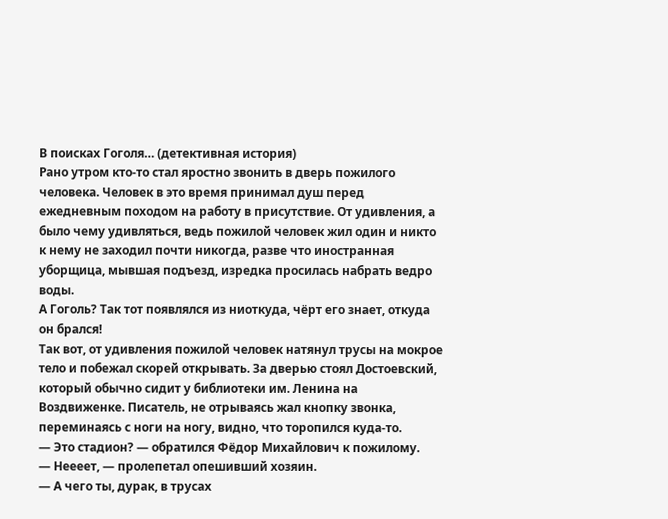В поисках Гоголя… (детективная история)
Рано утром кто-то стал яростно звонить в дверь пожилого человека. Человек в это время принимал душ перед ежедневным походом на работу в присутствие. От удивления, а было чему удивляться, ведь пожилой человек жил один и никто к нему не заходил почти никогда, разве что иностранная уборщица, мывшая подъезд, изредка просилась набрать ведро воды.
А Гоголь? Так тот появлялся из ниоткуда, чёрт его знает, откуда он брался!
Так вот, от удивления пожилой человек натянул трусы на мокрое тело и побежал скорей открывать. За дверью стоял Достоевский, который обычно сидит у библиотеки им. Ленина на Воздвиженке. Писатель, не отрываясь жал кнопку звонка, переминаясь с ноги на ногу, видно, что торопился куда-то.
— Это стадион? — обратился Фёдор Михайлович к пожилому.
— Неееет, — пролепетал опешивший хозяин.
— А чего ты, дурак, в трусах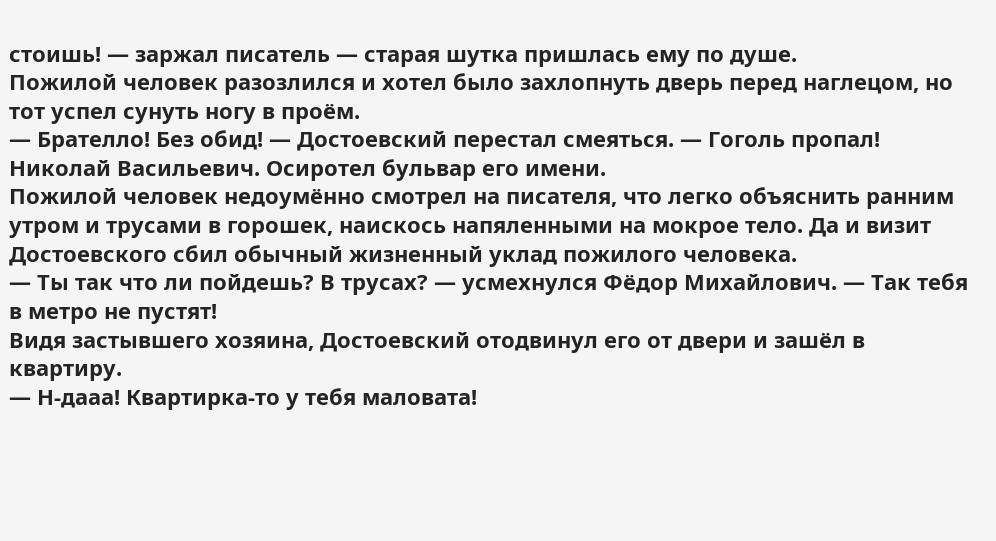стоишь! — заржал писатель — старая шутка пришлась ему по душе.
Пожилой человек разозлился и хотел было захлопнуть дверь перед наглецом, но тот успел сунуть ногу в проём.
— Брателло! Без обид! — Достоевский перестал смеяться. — Гоголь пропал! Николай Васильевич. Осиротел бульвар его имени.
Пожилой человек недоумённо смотрел на писателя, что легко объяснить ранним утром и трусами в горошек, наискось напяленными на мокрое тело. Да и визит Достоевского сбил обычный жизненный уклад пожилого человека.
— Ты так что ли пойдешь? В трусах? — усмехнулся Фёдор Михайлович. — Так тебя в метро не пустят!
Видя застывшего хозяина, Достоевский отодвинул его от двери и зашёл в квартиру.
— Н-дааа! Квартирка-то у тебя маловата!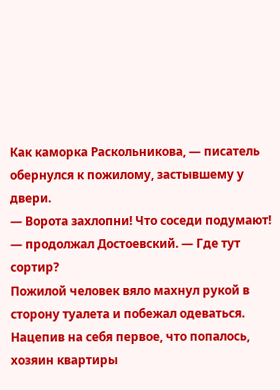Как каморка Раскольникова, — писатель обернулся к пожилому, застывшему у двери.
— Ворота захлопни! Что соседи подумают! — продолжал Достоевский. — Где тут сортир?
Пожилой человек вяло махнул рукой в сторону туалета и побежал одеваться. Нацепив на себя первое, что попалось, хозяин квартиры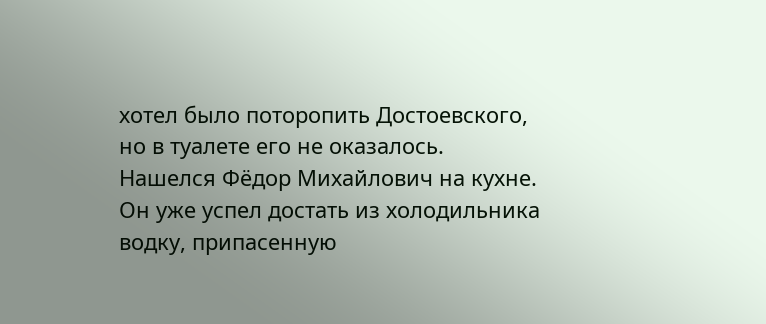хотел было поторопить Достоевского, но в туалете его не оказалось. Нашелся Фёдор Михайлович на кухне. Он уже успел достать из холодильника водку, припасенную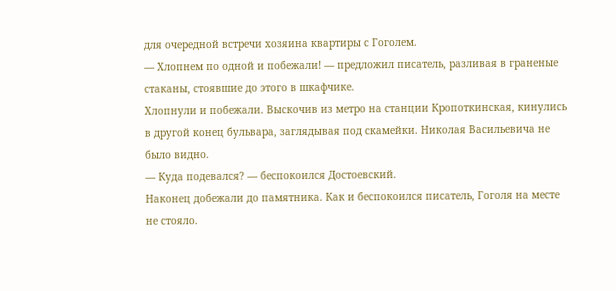для очередной встречи хозяина квартиры с Гоголем.
— Хлопнем по одной и побежали! — предложил писатель, разливая в граненые стаканы, стоявшие до этого в шкафчике.
Хлопнули и побежали. Выскочив из метро на станции Кропоткинская, кинулись в другой конец бульвара, заглядывая под скамейки. Николая Васильевича не было видно.
— Куда подевался? — беспокоился Достоевский.
Наконец добежали до памятника. Как и беспокоился писатель, Гоголя на месте не стояло.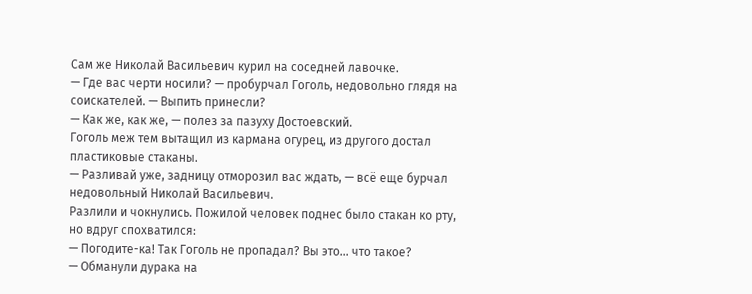Сам же Николай Васильевич курил на соседней лавочке.
— Где вас черти носили? — пробурчал Гоголь, недовольно глядя на соискателей. — Выпить принесли?
— Как же, как же, — полез за пазуху Достоевский.
Гоголь меж тем вытащил из кармана огурец, из другого достал пластиковые стаканы.
— Разливай уже, задницу отморозил вас ждать, — всё еще бурчал недовольный Николай Васильевич.
Разлили и чокнулись. Пожилой человек поднес было стакан ко рту, но вдруг спохватился:
— Погодите-ка! Так Гоголь не пропадал? Вы это… что такое?
— Обманули дурака на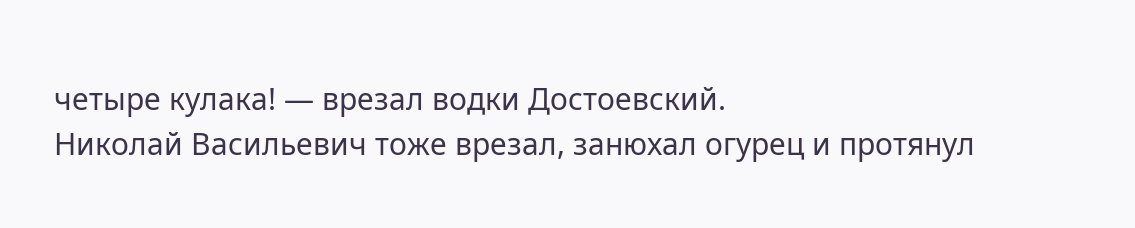четыре кулака! — врезал водки Достоевский.
Николай Васильевич тоже врезал, занюхал огурец и протянул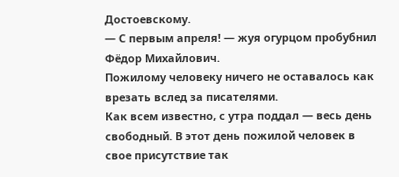Достоевскому.
— С первым апреля! — жуя огурцом пробубнил Фёдор Михайлович.
Пожилому человеку ничего не оставалось как врезать вслед за писателями.
Как всем известно, с утра поддал — весь день свободный. В этот день пожилой человек в свое присутствие так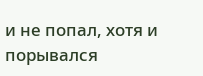и не попал, хотя и порывался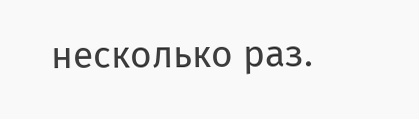несколько раз.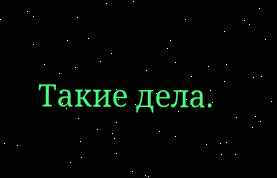Такие дела.